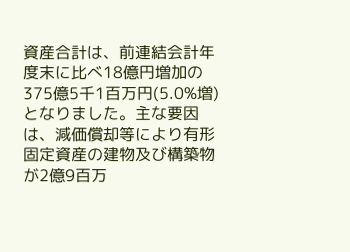資産合計は、前連結会計年度末に比べ18億円増加の375億5千1百万円(5.0%増)となりました。主な要因は、減価償却等により有形固定資産の建物及び構築物が2億9百万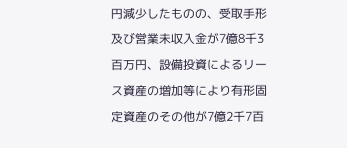円減少したものの、受取手形及び営業未収入金が7億8千3百万円、設備投資によるリース資産の増加等により有形固定資産のその他が7億2千7百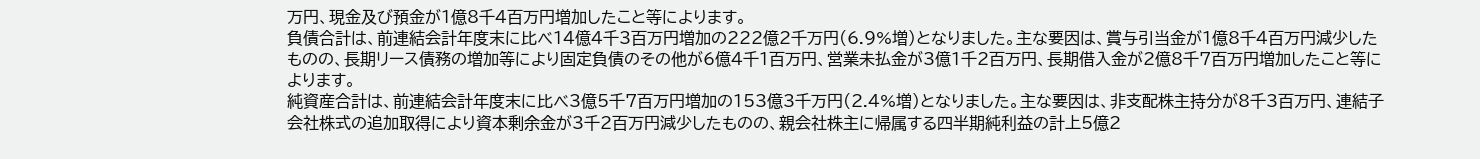万円、現金及び預金が1億8千4百万円増加したこと等によります。
負債合計は、前連結会計年度末に比べ14億4千3百万円増加の222億2千万円(6.9%増)となりました。主な要因は、賞与引当金が1億8千4百万円減少したものの、長期リース債務の増加等により固定負債のその他が6億4千1百万円、営業未払金が3億1千2百万円、長期借入金が2億8千7百万円増加したこと等によります。
純資産合計は、前連結会計年度末に比べ3億5千7百万円増加の153億3千万円(2.4%増)となりました。主な要因は、非支配株主持分が8千3百万円、連結子会社株式の追加取得により資本剰余金が3千2百万円減少したものの、親会社株主に帰属する四半期純利益の計上5億2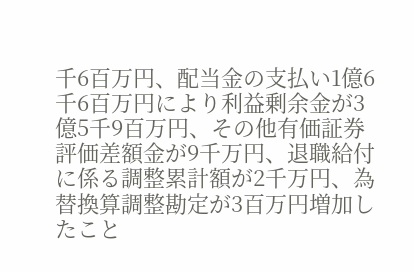千6百万円、配当金の支払い1億6千6百万円により利益剰余金が3億5千9百万円、その他有価証券評価差額金が9千万円、退職給付に係る調整累計額が2千万円、為替換算調整勘定が3百万円増加したこと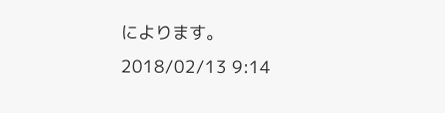によります。
2018/02/13 9:14